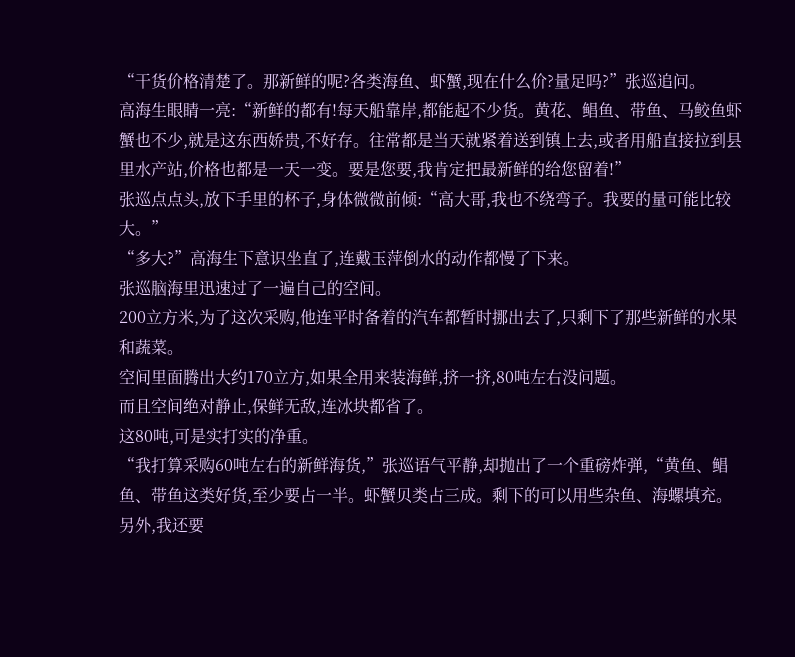“干货价格清楚了。那新鲜的呢?各类海鱼、虾蟹,现在什么价?量足吗?”张巡追问。
高海生眼睛一亮:“新鲜的都有!每天船靠岸,都能起不少货。黄花、鲳鱼、带鱼、马鲛鱼虾蟹也不少,就是这东西娇贵,不好存。往常都是当天就紧着送到镇上去,或者用船直接拉到县里水产站,价格也都是一天一变。要是您要,我肯定把最新鲜的给您留着!”
张巡点点头,放下手里的杯子,身体微微前倾:“高大哥,我也不绕弯子。我要的量可能比较大。”
“多大?”高海生下意识坐直了,连戴玉萍倒水的动作都慢了下来。
张巡脑海里迅速过了一遍自己的空间。
200立方米,为了这次采购,他连平时备着的汽车都暂时挪出去了,只剩下了那些新鲜的水果和蔬菜。
空间里面腾出大约170立方,如果全用来装海鲜,挤一挤,80吨左右没问题。
而且空间绝对静止,保鲜无敌,连冰块都省了。
这80吨,可是实打实的净重。
“我打算采购60吨左右的新鲜海货,”张巡语气平静,却抛出了一个重磅炸弹,“黄鱼、鲳鱼、带鱼这类好货,至少要占一半。虾蟹贝类占三成。剩下的可以用些杂鱼、海螺填充。另外,我还要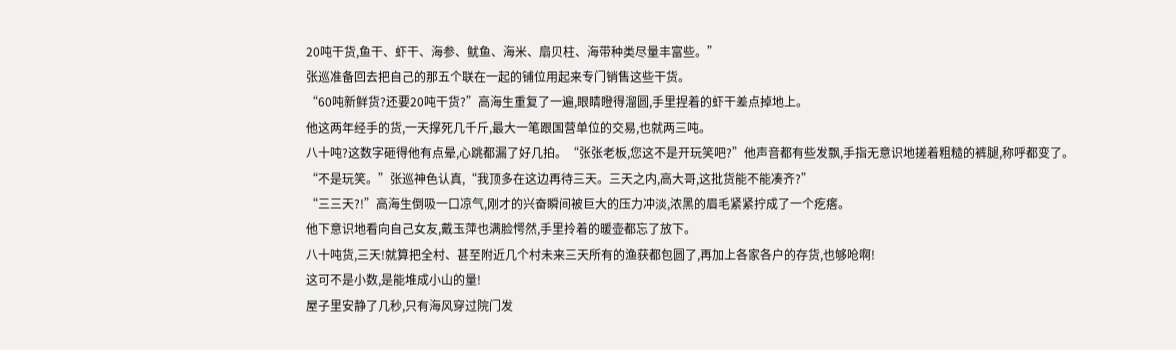20吨干货,鱼干、虾干、海参、鱿鱼、海米、扇贝柱、海带种类尽量丰富些。”
张巡准备回去把自己的那五个联在一起的铺位用起来专门销售这些干货。
“60吨新鲜货?还要20吨干货?”高海生重复了一遍,眼睛瞪得溜圆,手里捏着的虾干差点掉地上。
他这两年经手的货,一天撑死几千斤,最大一笔跟国营单位的交易,也就两三吨。
八十吨?这数字砸得他有点晕,心跳都漏了好几拍。“张张老板,您这不是开玩笑吧?”他声音都有些发飘,手指无意识地搓着粗糙的裤腿,称呼都变了。
“不是玩笑。”张巡神色认真,“我顶多在这边再待三天。三天之内,高大哥,这批货能不能凑齐?”
“三三天?!”高海生倒吸一口凉气,刚才的兴奋瞬间被巨大的压力冲淡,浓黑的眉毛紧紧拧成了一个疙瘩。
他下意识地看向自己女友,戴玉萍也满脸愕然,手里拎着的暖壶都忘了放下。
八十吨货,三天!就算把全村、甚至附近几个村未来三天所有的渔获都包圆了,再加上各家各户的存货,也够呛啊!
这可不是小数,是能堆成小山的量!
屋子里安静了几秒,只有海风穿过院门发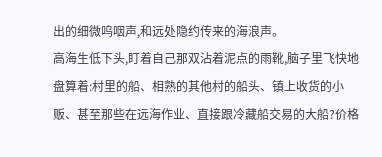出的细微呜咽声,和远处隐约传来的海浪声。
高海生低下头,盯着自己那双沾着泥点的雨靴,脑子里飞快地盘算着:村里的船、相熟的其他村的船头、镇上收货的小贩、甚至那些在远海作业、直接跟冷藏船交易的大船?价格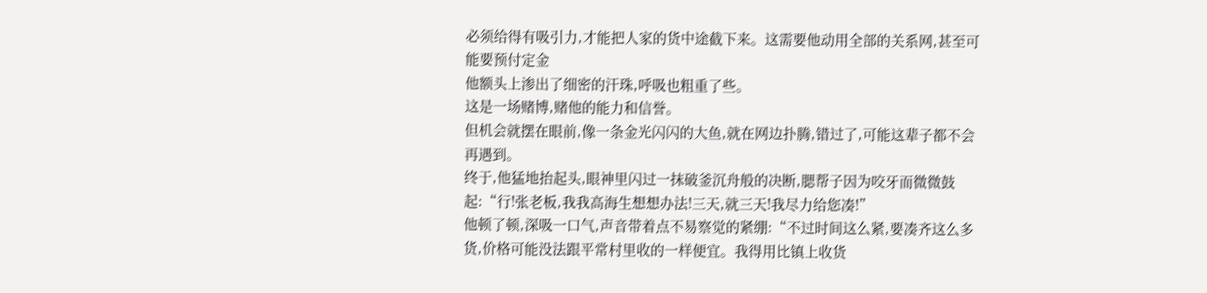必须给得有吸引力,才能把人家的货中途截下来。这需要他动用全部的关系网,甚至可能要预付定金
他额头上渗出了细密的汗珠,呼吸也粗重了些。
这是一场赌博,赌他的能力和信誉。
但机会就摆在眼前,像一条金光闪闪的大鱼,就在网边扑腾,错过了,可能这辈子都不会再遇到。
终于,他猛地抬起头,眼神里闪过一抹破釜沉舟般的决断,腮帮子因为咬牙而微微鼓起:“行!张老板,我我高海生想想办法!三天,就三天!我尽力给您凑!”
他顿了顿,深吸一口气,声音带着点不易察觉的紧绷:“不过时间这么紧,要凑齐这么多货,价格可能没法跟平常村里收的一样便宜。我得用比镇上收货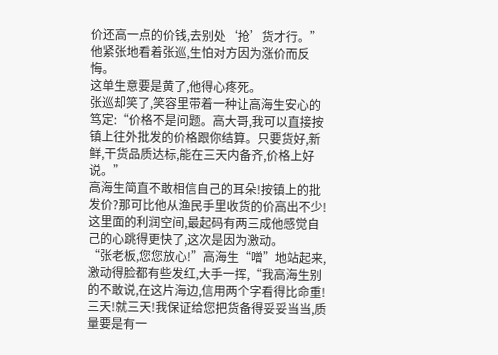价还高一点的价钱,去别处‘抢’货才行。”
他紧张地看着张巡,生怕对方因为涨价而反悔。
这单生意要是黄了,他得心疼死。
张巡却笑了,笑容里带着一种让高海生安心的笃定:“价格不是问题。高大哥,我可以直接按镇上往外批发的价格跟你结算。只要货好,新鲜,干货品质达标,能在三天内备齐,价格上好说。”
高海生简直不敢相信自己的耳朵!按镇上的批发价?那可比他从渔民手里收货的价高出不少!这里面的利润空间,最起码有两三成他感觉自己的心跳得更快了,这次是因为激动。
“张老板,您您放心!”高海生“噌”地站起来,激动得脸都有些发红,大手一挥,“我高海生别的不敢说,在这片海边,信用两个字看得比命重!三天!就三天!我保证给您把货备得妥妥当当,质量要是有一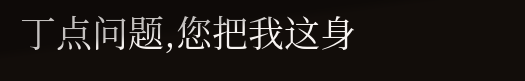丁点问题,您把我这身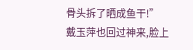骨头拆了晒成鱼干!”
戴玉萍也回过神来,脸上